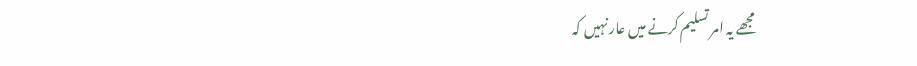مجھے یہ امر تسلیم کرنے میں عار نہیں کہ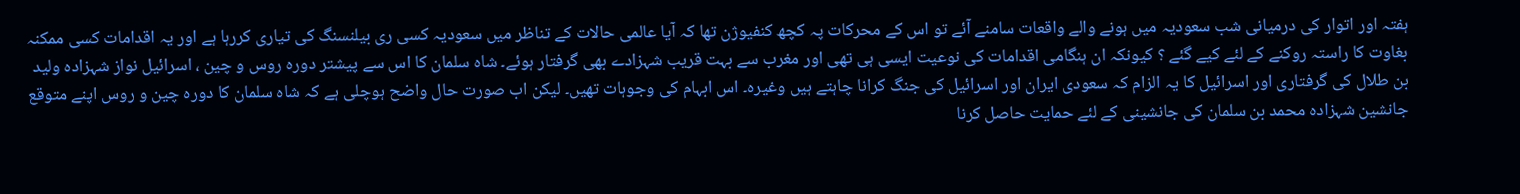ہفتہ اور اتوار کی درمیانی شب سعودیہ میں ہونے والے واقعات سامنے آئے تو اس کے محرکات پہ کچھ کنفیوژن تھا کہ آیا عالمی حالات کے تناظر میں سعودیہ کسی ری بیلنسنگ کی تیاری کررہا ہے اور یہ اقدامات کسی ممکنہ بغاوت کا راستہ روکنے کے لئے کیے گئے ؟ کیونکہ ان ہنگامی اقدامات کی نوعیت ایسی ہی تھی اور مغرب سے بہت قریب شہزادے بھی گرفتار ہوئے۔ شاہ سلمان کا اس سے پیشتر دورہ روس و چین ، اسرائیل نواز شہزادہ ولید بن طلال کی گرفتاری اور اسرائیل کا یہ الزام کہ سعودی ایران اور اسرائیل کی جنگ کرانا چاہتے ہیں وغیرہ۔ اس ابہام کی وجوہات تھیں۔ لیکن اب صورت حال واضح ہوچلی ہے کہ شاہ سلمان کا دورہ چین و روس اپنے متوقع جانشین شہزادہ محمد بن سلمان کی جانشینی کے لئے حمایت حاصل کرنا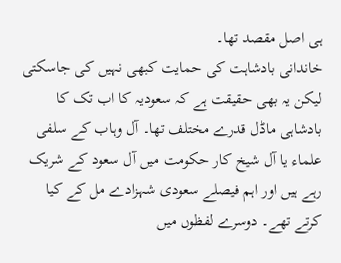ہی اصل مقصد تھا۔
خاندانی بادشاہت کی حمایت کبھی نہیں کی جاسکتی لیکن یہ بھی حقیقت ہے کہ سعودیہ کا اب تک کا بادشاہی ماڈل قدرے مختلف تھا۔ آل وہاب کے سلفی علماء یا آل شیخ کار حکومت میں آل سعود کے شریک رہے ہیں اور اہم فیصلے سعودی شہزادے مل کے کیا کرتے تھے۔ دوسرے لفظوں میں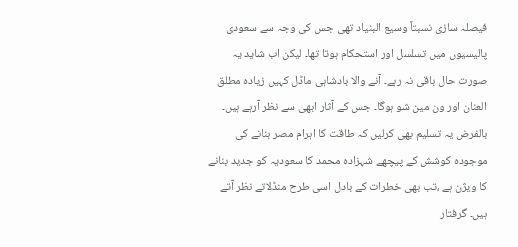فیصلہ سازی نسبتاً وسیع البنیاد تھی جس کی وجہ سے سعودی پالیسیوں میں تسلسل اور استحکام ہوتا تھا۔ لیکن اب شاید یہ صورت حال باقی نہ رہے۔ آنے والا بادشاہی ماڈل کہیں زیادہ مطلق العنان اور ون مین شو ہوگا۔ جس کے آثار ابھی سے نظر آرہے ہیں۔ بالفرض یہ تسلیم بھی کرلیں کہ طاقت کا اہرام مصر بنانے کی موجودہ کوشش کے پیچھے شہزادہ محمد کا سعودیہ کو جدید بنانے کا ویژن ہے ،تب بھی خطرات کے بادل اسی طرح منڈلاتے نظر آتے ہیں۔ گرفتار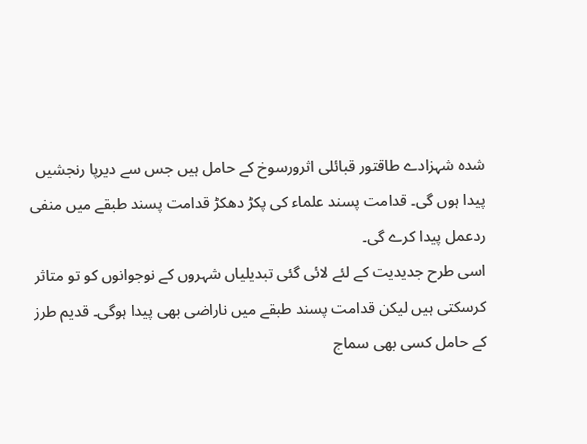شدہ شہزادے طاقتور قبائلی اثرورسوخ کے حامل ہیں جس سے دیرپا رنجشیں پیدا ہوں گی۔ قدامت پسند علماء کی پکڑ دھکڑ قدامت پسند طبقے میں منفی ردعمل پیدا کرے گی۔
اسی طرح جدیدیت کے لئے لائی گئی تبدیلیاں شہروں کے نوجوانوں کو تو متاثر کرسکتی ہیں لیکن قدامت پسند طبقے میں ناراضی بھی پیدا ہوگی۔ قدیم طرز کے حامل کسی بھی سماج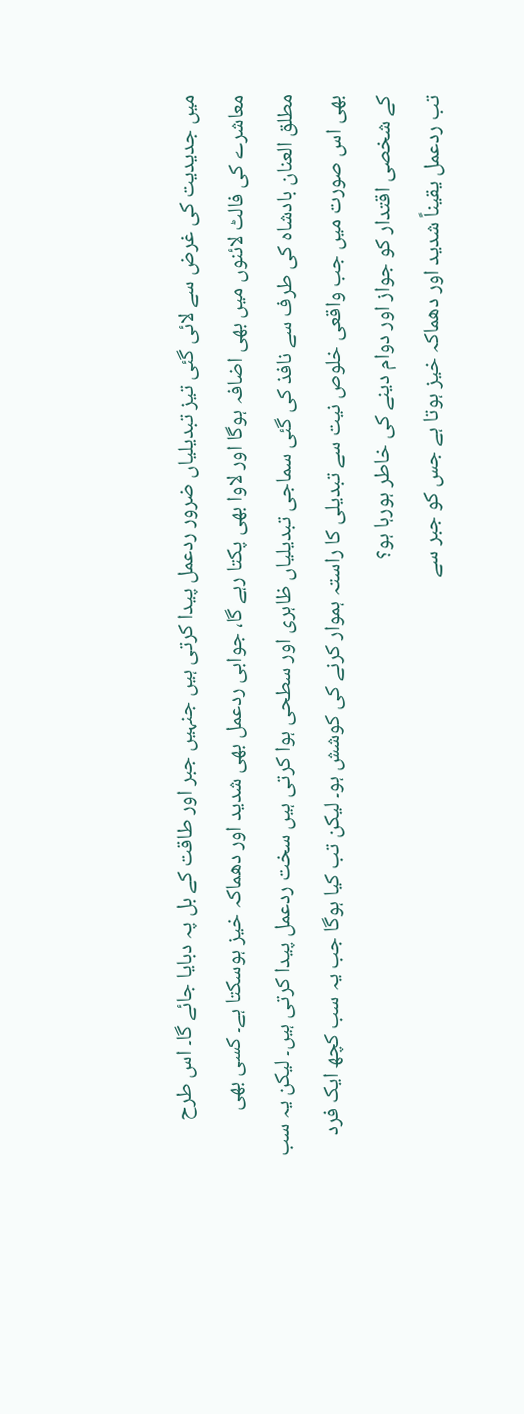میں جدیدیت کی غرض سے لائی گئی تیز تبدیلیاں ضرور ردعمل پیدا کرتی ہیں جنہیں جبر اور طاقت کے بل پہ دبایا جائے گا۔ اس طرح معاشرے کی فالٹ لائنوں میں بھی اضافہ ہوگا اور لاوا بھی پکتا رہے گا، جوابی ردعمل بھی شدید اور دھماکہ خیز ہوسکتا ہے۔ کسی بھی مطلق العنان بادشاہ کی طرف سے نافذ کی گئی سماجی تبدیلیاں ظاہری اور سطحی ہوا کرتی ہیں سخت ردعمل پیدا کرتی ہیں۔ لیکن یہ سب بھی اس صورت میں جب واقعی خلوص نیت سے تبدیلی کا راستہ ہموار کرنے کی کوشش ہو۔ لیکن تب کیا ہوگا جب یہ سب کچھ ایک فرد کے شخصی اقتدار کو جواز اور دوام دینے کی خاطر ہورہا ہو؟
تب ردعمل یقیناً شدید اور دھماکہ خیز ہوتا ہے جس کو جبر سے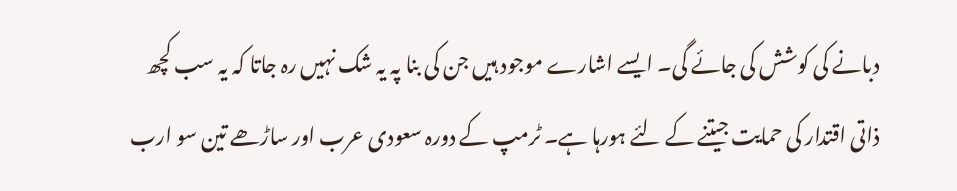دبانے کی کوشش کی جائے گی۔ ایسے اشارے موجود ہیں جن کی بنا پہ یہ شک نہیں رہ جاتا کہ یہ سب کچھ ذاتی اقتدار کی حمایت جیتنے کے لئے ہورہا ہے۔ ٹرمپ کے دورہ سعودی عرب اور ساڑھے تین سو ارب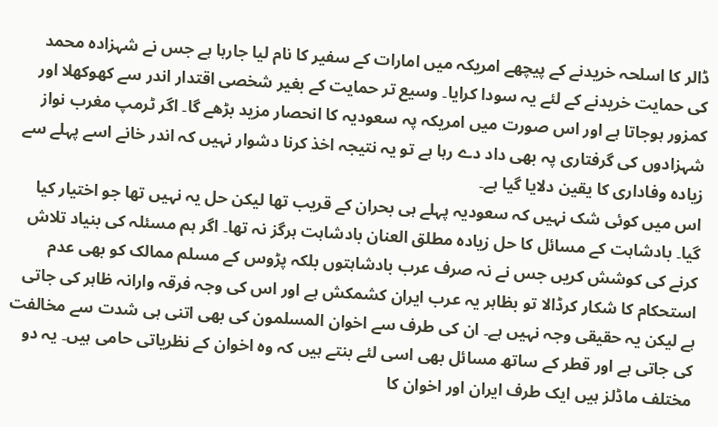ڈالر کا اسلحہ خریدنے کے پیچھے امریکہ میں امارات کے سفیر کا نام لیا جارہا ہے جس نے شہزادہ محمد کی حمایت خریدنے کے لئے یہ سودا کرایا۔ وسیع تر حمایت کے بغیر شخصی اقتدار اندر سے کھوکھلا اور کمزور ہوجاتا ہے اور اس صورت میں امریکہ پہ سعودیہ کا انحصار مزید بڑھے گا۔ اگر ٹرمپ مغرب نواز شہزادوں کی گرفتاری پہ بھی داد دے رہا ہے تو یہ نتیجہ اخذ کرنا دشوار نہیں کہ اندر خانے اسے پہلے سے زیادہ وفاداری کا یقین دلایا گیا ہے۔
اس میں کوئی شک نہیں کہ سعودیہ پہلے ہی بحران کے قریب تھا لیکن حل یہ نہیں تھا جو اختیار کیا گیا۔ بادشاہت کے مسائل کا حل زیادہ مطلق العنان بادشاہت ہرگز نہ تھا۔ اگر ہم مسئلہ کی بنیاد تلاش کرنے کی کوشش کریں جس نے نہ صرف عرب بادشاہتوں بلکہ پڑوس کے مسلم ممالک کو بھی عدم استحکام کا شکار کرڈالا تو بظاہر یہ عرب ایران کشمکش ہے اور اس کی وجہ فرقہ وارانہ ظاہر کی جاتی ہے لیکن یہ حقیقی وجہ نہیں ہے۔ ان کی طرف سے اخوان المسلمون کی بھی اتنی ہی شدت سے مخالفت کی جاتی ہے اور قطر کے ساتھ مسائل بھی اسی لئے بنتے ہیں کہ وہ اخوان کے نظریاتی حامی ہیں۔ یہ دو مختلف ماڈلز ہیں ایک طرف ایران اور اخوان کا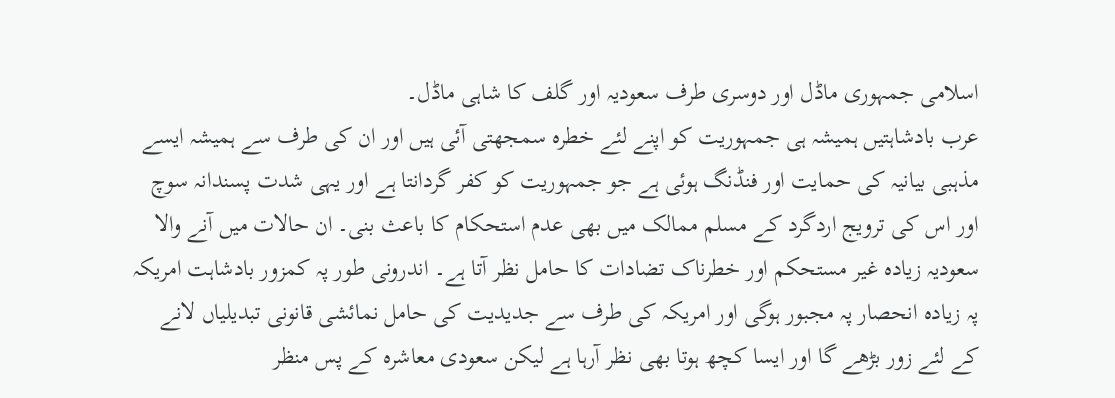اسلامی جمہوری ماڈل اور دوسری طرف سعودیہ اور گلف کا شاہی ماڈل۔
عرب بادشاہتیں ہمیشہ ہی جمہوریت کو اپنے لئے خطرہ سمجھتی آئی ہیں اور ان کی طرف سے ہمیشہ ایسے مذہبی بیانیہ کی حمایت اور فنڈنگ ہوئی ہے جو جمہوریت کو کفر گردانتا ہے اور یہی شدت پسندانہ سوچ اور اس کی ترویج اردگرد کے مسلم ممالک میں بھی عدم استحکام کا باعث بنی۔ ان حالات میں آنے والا سعودیہ زیادہ غیر مستحکم اور خطرناک تضادات کا حامل نظر آتا ہے۔ اندرونی طور پہ کمزور بادشاہت امریکہ پہ زیادہ انحصار پہ مجبور ہوگی اور امریکہ کی طرف سے جدیدیت کی حامل نمائشی قانونی تبدیلیاں لانے کے لئے زور بڑھے گا اور ایسا کچھ ہوتا بھی نظر آرہا ہے لیکن سعودی معاشرہ کے پس منظر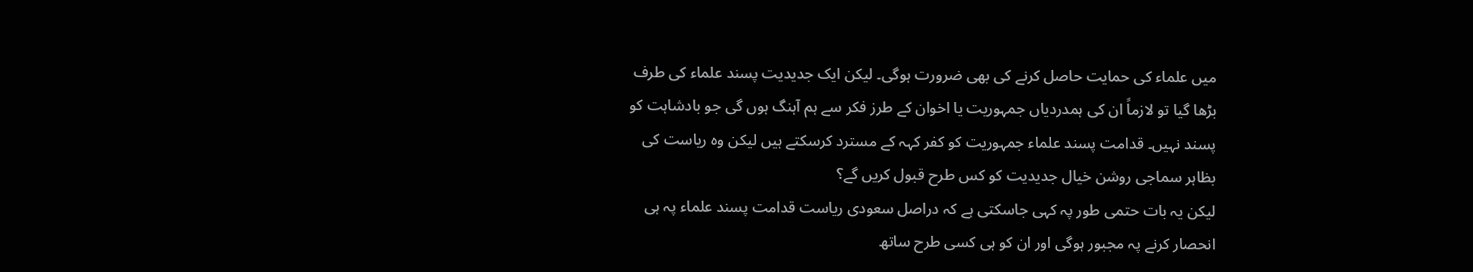میں علماء کی حمایت حاصل کرنے کی بھی ضرورت ہوگی۔ لیکن ایک جدیدیت پسند علماء کی طرف بڑھا گیا تو لازماً ان کی ہمدردیاں جمہوریت یا اخوان کے طرز فکر سے ہم آہنگ ہوں گی جو بادشاہت کو پسند نہیں۔ قدامت پسند علماء جمہوریت کو کفر کہہ کے مسترد کرسکتے ہیں لیکن وہ ریاست کی بظاہر سماجی روشن خیال جدیدیت کو کس طرح قبول کریں گے؟
لیکن یہ بات حتمی طور پہ کہی جاسکتی ہے کہ دراصل سعودی ریاست قدامت پسند علماء پہ ہی انحصار کرنے پہ مجبور ہوگی اور ان کو ہی کسی طرح ساتھ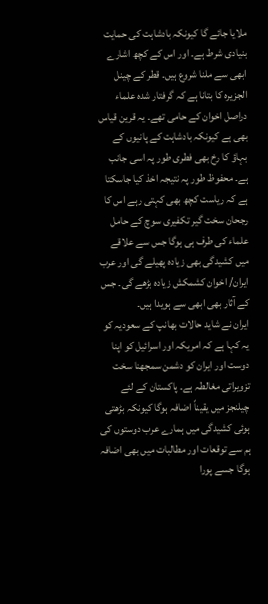ملایا جائے گا کیونکہ بادشاہت کی حمایت بنیادی شرط ہے۔ اور اس کے کچھ اشارے ابھی سے ملنا شروع ہیں۔ قطر کے چینل الجزیرہ کا بتانا ہے کہ گرفتار شدہ علماء دراصل اخوان کے حامی تھے۔ یہ قرین قیاس بھی ہے کیونکہ بادشاہت کے پانیوں کے بہاؤ کا رخ بھی فطری طور پہ اسی جانب ہے۔ محفوظ طور پہ نتیجہ اخذ کیا جاسکتا ہے کہ ریاست کچھ بھی کہتی رہے اس کا رجحان سخت گیر تکفیری سوچ کے حامل علماء کی طرف ہی ہوگا جس سے علاقے میں کشیدگی بھی زیادہ پھیلے گی اور عرب ایران/ اخوان کشمکش زیادہ بڑھے گی۔ جس کے آثار بھی ابھی سے ہویدا ہیں۔
ایران نے شاید حالات بھانپ کے سعودیہ کو یہ کہا ہے کہ امریکہ اور اسرائیل کو اپنا دوست اور ایران کو دشمن سمجھنا سخت تزویراتی مغالطہ ہے۔ پاکستان کے لئے چیلنجز میں یقیناً اضافہ ہوگا کیونکہ بڑھتی ہوئی کشیدگی میں ہمارے عرب دوستوں کی ہم سے توقعات اور مطالبات میں بھی اضافہ ہوگا جسے پورا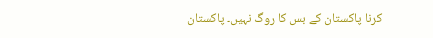کرنا پاکستان کے بس کا روگ نہیں۔ پاکستان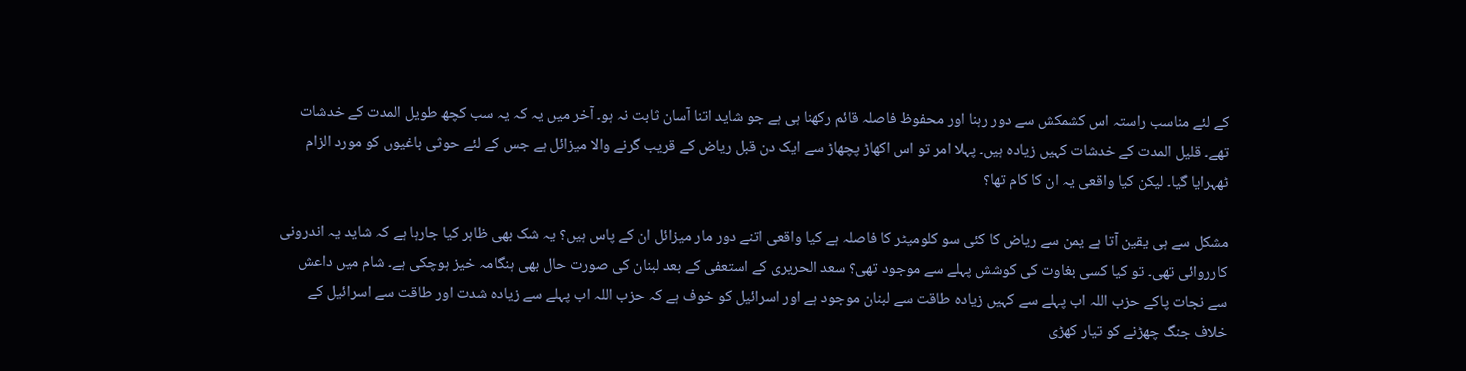کے لئے مناسب راستہ اس کشمکش سے دور رہنا اور محفوظ فاصلہ قائم رکھنا ہی ہے جو شاید اتنا آسان ثابت نہ ہو۔ آخر میں یہ کہ یہ سب کچھ طویل المدت کے خدشات تھے۔ قلیل المدت کے خدشات کہیں زیادہ ہیں۔ پہلا امر تو اس اکھاڑ پچھاڑ سے ایک دن قبل ریاض کے قریب گرنے والا میزائل ہے جس کے لئے حوثی باغیوں کو مورد الزام ٹھہرایا گیا۔ لیکن کیا واقعی یہ ان کا کام تھا؟

مشکل سے ہی یقین آتا ہے یمن سے ریاض کا کئی سو کلومیٹر کا فاصلہ ہے کیا واقعی اتنے دور مار میزائل ان کے پاس ہیں؟ یہ شک بھی ظاہر کیا جارہا ہے کہ شاید یہ اندرونی کارروائی تھی۔ تو کیا کسی بغاوت کی کوشش پہلے سے موجود تھی؟ سعد الحریری کے استعفی کے بعد لبنان کی صورت حال بھی ہنگامہ خیز ہوچکی ہے۔ شام میں داعش سے نجات پاکے حزب اللہ اب پہلے سے کہیں زیادہ طاقت سے لبنان موجود ہے اور اسرائیل کو خوف ہے کہ حزب اللہ اب پہلے سے زیادہ شدت اور طاقت سے اسرائیل کے خلاف جنگ چھڑنے کو تیار کھڑی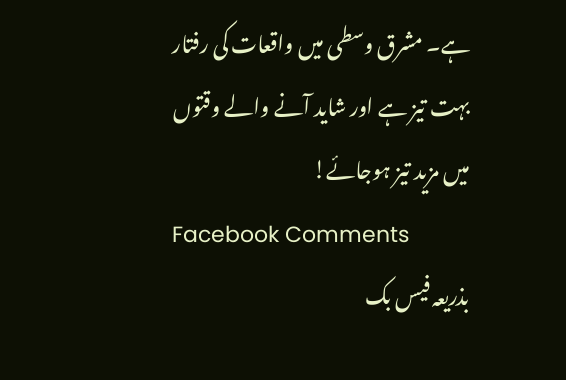ہے۔ مشرق وسطی میں واقعات کی رفتار بہت تیز ہے اور شاید آنے والے وقتوں میں مزید تیز ہوجائے!
Facebook Comments
بذریعہ فیس بک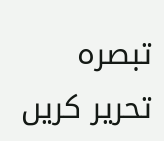تبصرہ تحریر کریں